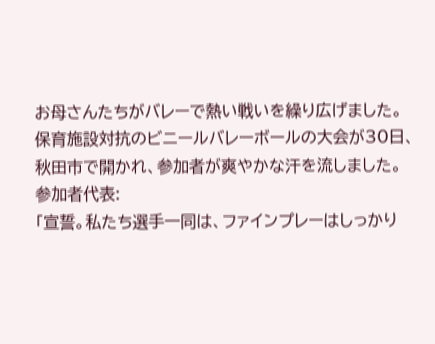お母さんたちがバレーで熱い戦いを繰り広げました。保育施設対抗のビニールバレーボールの大会が30日、秋田市で開かれ、参加者が爽やかな汗を流しました。
参加者代表:
「宣誓。私たち選手一同は、ファインプレーはしっかり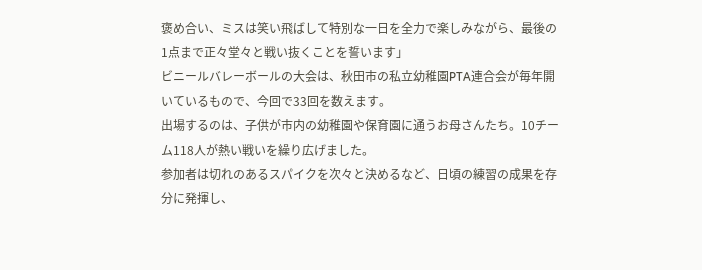褒め合い、ミスは笑い飛ばして特別な一日を全力で楽しみながら、最後の1点まで正々堂々と戦い抜くことを誓います」
ビニールバレーボールの大会は、秋田市の私立幼稚園PTA連合会が毎年開いているもので、今回で33回を数えます。
出場するのは、子供が市内の幼稚園や保育園に通うお母さんたち。10チーム118人が熱い戦いを繰り広げました。
参加者は切れのあるスパイクを次々と決めるなど、日頃の練習の成果を存分に発揮し、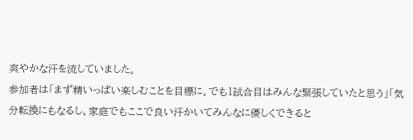爽やかな汗を流していました。
参加者は「まず精いっぱい楽しむことを目標に。でも1試合目はみんな緊張していたと思う」「気分転換にもなるし、家庭でもここで良い汗かいてみんなに優しくできると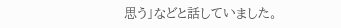思う」などと話していました。